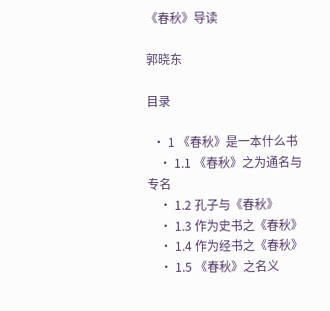《春秋》导读

郭晓东

目录

  • 1 《春秋》是一本什么书
    • 1.1 《春秋》之为通名与专名
    • 1.2 孔子与《春秋》
    • 1.3 作为史书之《春秋》
    • 1.4 作为经书之《春秋》
    • 1.5 《春秋》之名义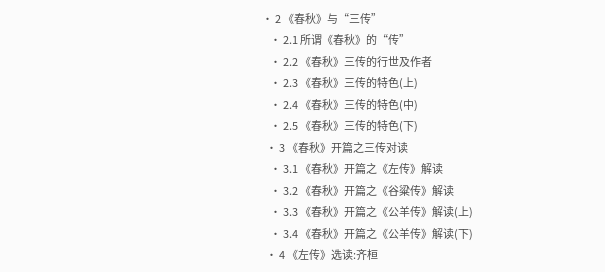• 2 《春秋》与“三传”
    • 2.1 所谓《春秋》的“传”
    • 2.2 《春秋》三传的行世及作者
    • 2.3 《春秋》三传的特色(上)
    • 2.4 《春秋》三传的特色(中)
    • 2.5 《春秋》三传的特色(下)
  • 3 《春秋》开篇之三传对读
    • 3.1 《春秋》开篇之《左传》解读
    • 3.2 《春秋》开篇之《谷粱传》解读
    • 3.3 《春秋》开篇之《公羊传》解读(上)
    • 3.4 《春秋》开篇之《公羊传》解读(下)
  • 4 《左传》选读:齐桓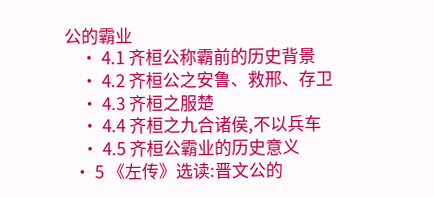公的霸业
    • 4.1 齐桓公称霸前的历史背景
    • 4.2 齐桓公之安鲁、救邢、存卫
    • 4.3 齐桓之服楚
    • 4.4 齐桓之九合诸侯,不以兵车
    • 4.5 齐桓公霸业的历史意义
  • 5 《左传》选读:晋文公的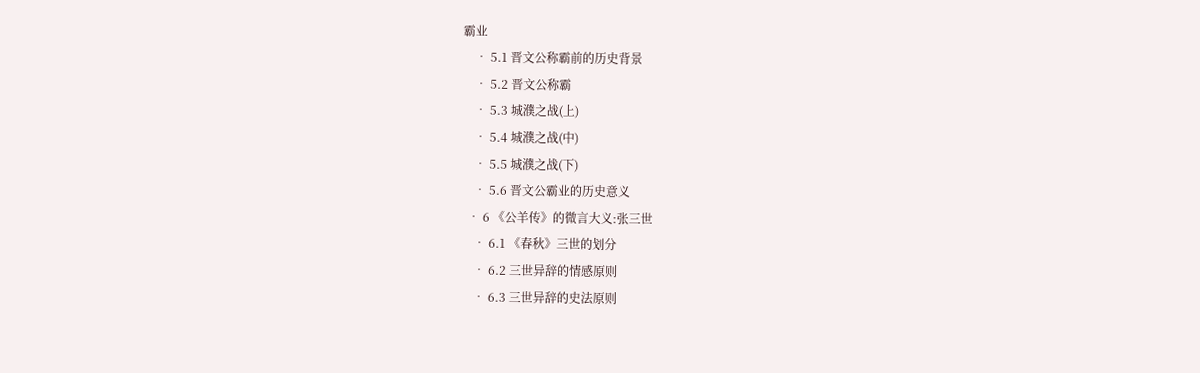霸业
    • 5.1 晋文公称霸前的历史背景
    • 5.2 晋文公称霸
    • 5.3 城濮之战(上)
    • 5.4 城濮之战(中)
    • 5.5 城濮之战(下)
    • 5.6 晋文公霸业的历史意义
  • 6 《公羊传》的微言大义:张三世
    • 6.1 《春秋》三世的划分
    • 6.2 三世异辞的情感原则
    • 6.3 三世异辞的史法原则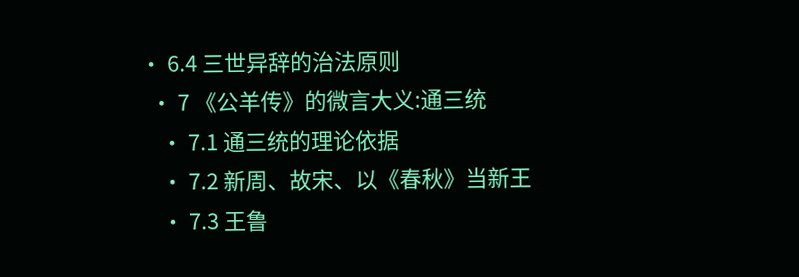• 6.4 三世异辞的治法原则
  • 7 《公羊传》的微言大义:通三统
    • 7.1 通三统的理论依据
    • 7.2 新周、故宋、以《春秋》当新王
    • 7.3 王鲁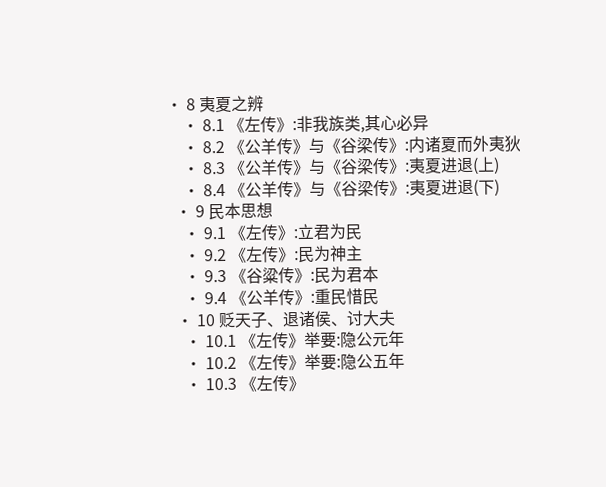• 8 夷夏之辨
    • 8.1 《左传》:非我族类,其心必异
    • 8.2 《公羊传》与《谷梁传》:内诸夏而外夷狄
    • 8.3 《公羊传》与《谷梁传》:夷夏进退(上)
    • 8.4 《公羊传》与《谷梁传》:夷夏进退(下)
  • 9 民本思想
    • 9.1 《左传》:立君为民
    • 9.2 《左传》:民为神主
    • 9.3 《谷粱传》:民为君本
    • 9.4 《公羊传》:重民惜民
  • 10 贬天子、退诸侯、讨大夫
    • 10.1 《左传》举要:隐公元年
    • 10.2 《左传》举要:隐公五年
    • 10.3 《左传》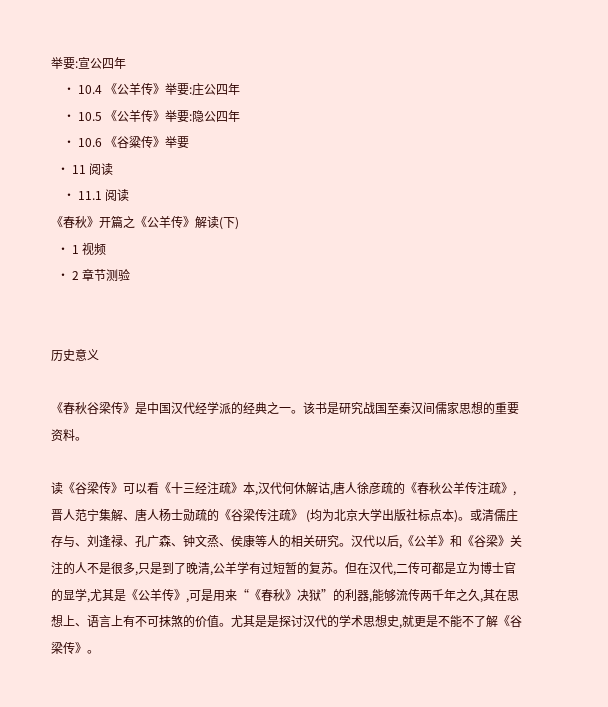举要:宣公四年
    • 10.4 《公羊传》举要:庄公四年
    • 10.5 《公羊传》举要:隐公四年
    • 10.6 《谷粱传》举要
  • 11 阅读
    • 11.1 阅读
《春秋》开篇之《公羊传》解读(下)
  • 1 视频
  • 2 章节测验


历史意义

《春秋谷梁传》是中国汉代经学派的经典之一。该书是研究战国至秦汉间儒家思想的重要资料。

读《谷梁传》可以看《十三经注疏》本,汉代何休解诂,唐人徐彦疏的《春秋公羊传注疏》,晋人范宁集解、唐人杨士勋疏的《谷梁传注疏》 (均为北京大学出版社标点本)。或清儒庄存与、刘逢禄、孔广森、钟文烝、侯康等人的相关研究。汉代以后,《公羊》和《谷梁》关注的人不是很多,只是到了晚清,公羊学有过短暂的复苏。但在汉代,二传可都是立为博士官的显学,尤其是《公羊传》,可是用来“《春秋》决狱”的利器,能够流传两千年之久,其在思想上、语言上有不可抹煞的价值。尤其是是探讨汉代的学术思想史,就更是不能不了解《谷梁传》。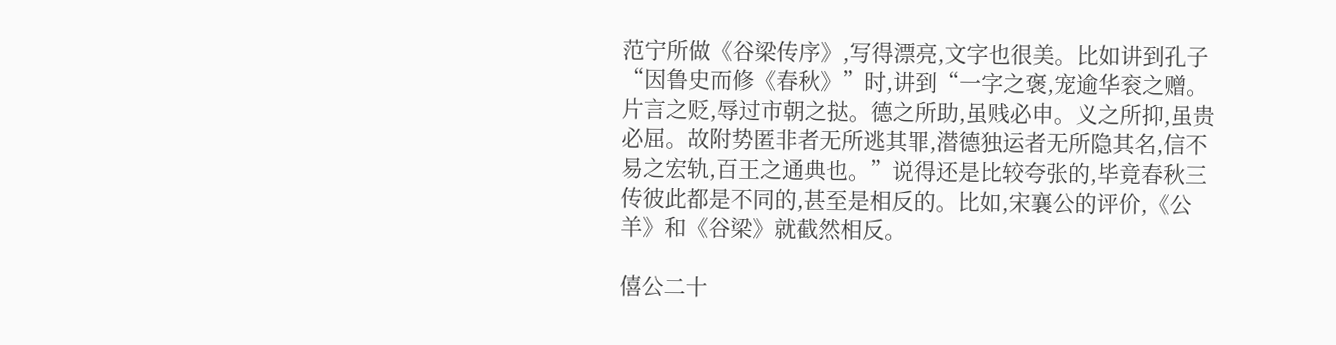范宁所做《谷梁传序》,写得漂亮,文字也很美。比如讲到孔子“因鲁史而修《春秋》”时,讲到“一字之褒,宠逾华衮之赠。片言之贬,辱过市朝之挞。德之所助,虽贱必申。义之所抑,虽贵必屈。故附势匿非者无所逃其罪,潜德独运者无所隐其名,信不易之宏轨,百王之通典也。”说得还是比较夸张的,毕竟春秋三传彼此都是不同的,甚至是相反的。比如,宋襄公的评价,《公羊》和《谷梁》就截然相反。

僖公二十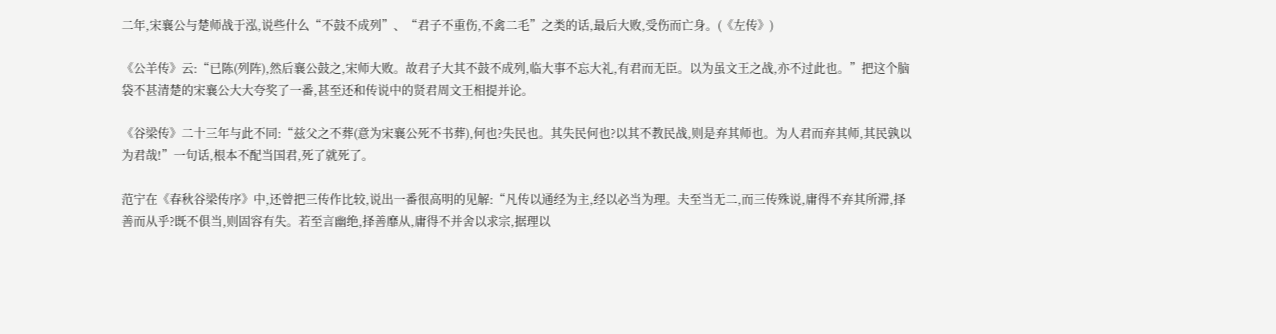二年,宋襄公与楚师战于泓,说些什么“不鼓不成列”、“君子不重伤,不禽二毛”之类的话,最后大败,受伤而亡身。(《左传》)

《公羊传》云:“已陈(列阵),然后襄公鼓之,宋师大败。故君子大其不鼓不成列,临大事不忘大礼,有君而无臣。以为虽文王之战,亦不过此也。”把这个脑袋不甚清楚的宋襄公大大夸奖了一番,甚至还和传说中的贤君周文王相提并论。

《谷梁传》二十三年与此不同:“兹父之不葬(意为宋襄公死不书葬),何也?失民也。其失民何也?以其不教民战,则是弃其师也。为人君而弃其师,其民孰以为君哉!”一句话,根本不配当国君,死了就死了。

范宁在《春秋谷梁传序》中,还曾把三传作比较,说出一番很高明的见解:“凡传以通经为主,经以必当为理。夫至当无二,而三传殊说,庸得不弃其所滞,择善而从乎?既不俱当,则固容有失。若至言幽绝,择善靡从,庸得不并舍以求宗,据理以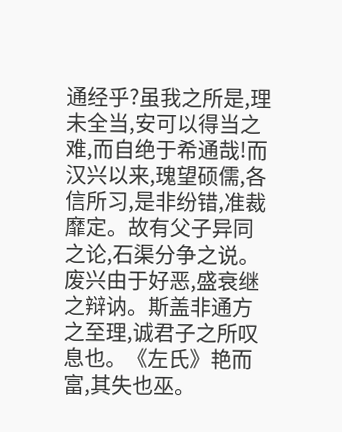通经乎?虽我之所是,理未全当,安可以得当之难,而自绝于希通哉!而汉兴以来,瑰望硕儒,各信所习,是非纷错,准裁靡定。故有父子异同之论,石渠分争之说。废兴由于好恶,盛衰继之辩讷。斯盖非通方之至理,诚君子之所叹息也。《左氏》艳而富,其失也巫。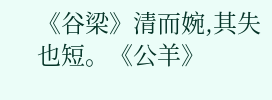《谷梁》清而婉,其失也短。《公羊》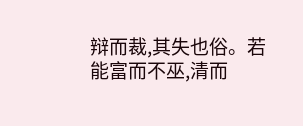辩而裁,其失也俗。若能富而不巫,清而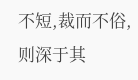不短,裁而不俗,则深于其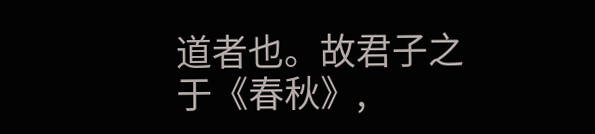道者也。故君子之于《春秋》,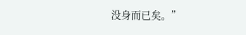没身而已矣。”